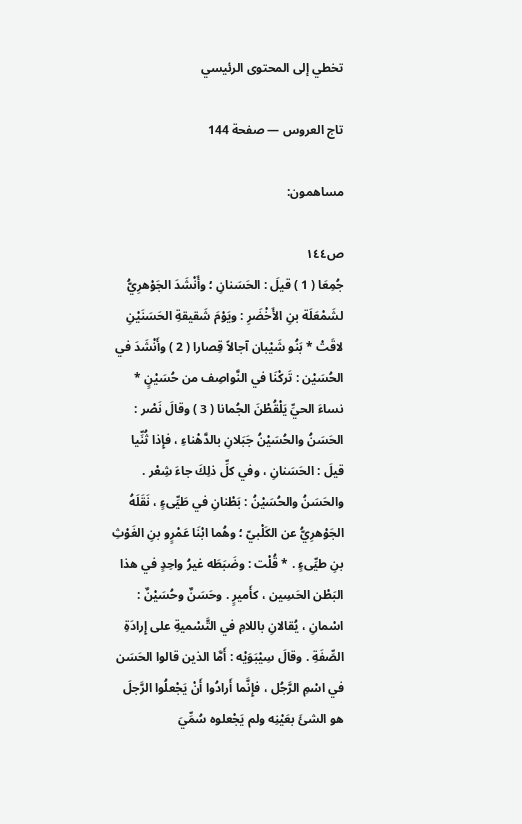تخطي إلى المحتوى الرئيسي

تاج العروس — صفحة 144

مساهمون:

ص١٤٤
جُمِعَا ( 1 ) قيلَ : الحَسَنانِ ؛ وأَنْشَدَ الجَوْهرِيُّ لشَمْعَلَة بنِ الأَخْضَرِ : ويَوْمَ شَقيقةِ الحَسَنَيْنِ لاقَتْ * بَنُو شَيْبان آجالاً قِصارا ( 2 ) وأَنْشَدَ في الحُسَيْن : تَركْنَا في النَّواصِف من حُسَيْنٍ * نساءَ الحيِّ يَلْقُطْنَ الجُمانا ( 3 ) وقالَ نَصْر : الحَسَنُ والحُسَيْنُ جَبَلانِ بالدَّهْناءِ ، فإِذا ثُنِّيا قيلَ : الحَسَنانِ ، وفي كلِّ ذلِكَ جاءَ شِعْر . والحَسَنُ والحُسَيْنُ : بَطْنانِ في طَيِّىءٍ ، نَقَلَهُ الجَوْهرِيُّ عن الكَلْبيّ ؛ وهُما ابْنَا عَمْرٍو بنِ الغَوْثِ بنِ طيِّىءٍ . * قُلْت : وضَبَطَه غيرُ واحِدٍ في هذا البَطْن الحَسِين ، كأَميرٍ . وحَسَنٌ وحُسَيْنٌ : اسْمانِ ، يُقالانِ باللامِ في التَّسْميةِ على إِرادَةِ الصِّفَةِ . وقالَ سِيْبَوَيْه : أَمَّا الذين قالوا الحَسَن في اسْمِ الرَّجُل ، فإِنَّما أَرادُوا أَنْ يَجْعلُوا الرَّجلَ هو الشئَ بعَيْنِه ولم يَجْعلوه سُمِّيَ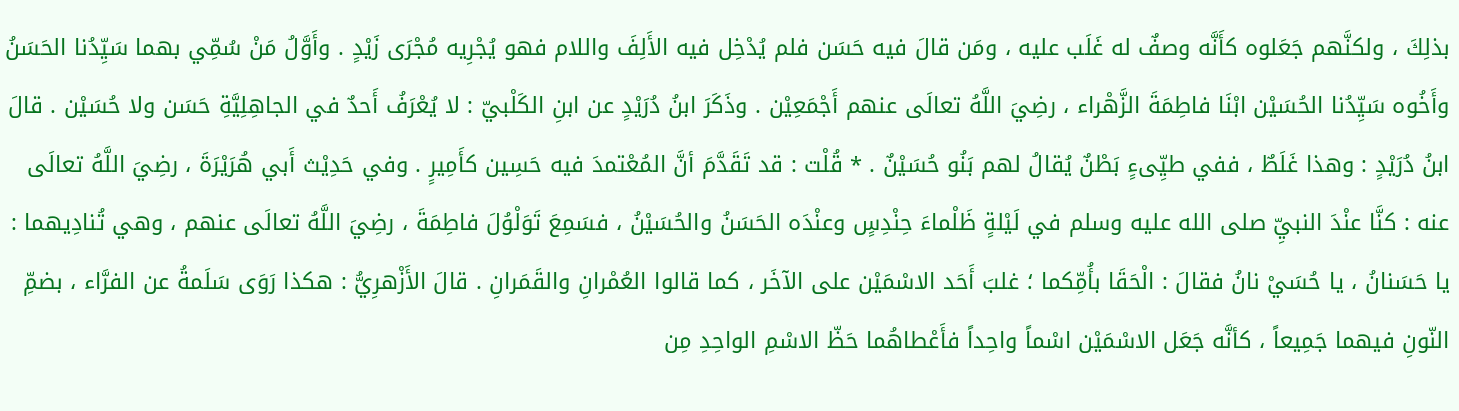بذلِكَ ، ولكنَّهم جَعَلوه كأَنَّه وصفٌ له غَلَب عليه ، ومَن قالَ فيه حَسَن فلم يُدْخِل فيه الأَلِفَ واللام فهو يُجْرِيه مُجْرَى زَيْدٍ . وأَوَّلُ مَنْ سُمِّي بهما سَيِّدُنا الحَسَنُ وأَخُوه سَيِّدُنا الحُسَيْن ابْنَا فاطِمَةَ الزَّهْراء ، رضِيَ اللَّهُ تعالَى عنهم أَجْمَعِيْن . وذَكَرَ ابنُ دُرَيْدٍ عن ابنِ الكَلْبيّ : لا يُعْرَفُ أَحدٌ في الجاهِلِيَّةِ حَسَن ولا حُسَيْن . قالَ ابنُ دُرَيْدٍ : وهذا غَلَطٌ ، ففي طيِّىءٍ بَطْنٌ يُقالُ لهم بَنُو حُسَيْنٌ . * قُلْت : قد تَقَدَّمَ أنَّ المُعْتمدَ فيه حَسِين كأَمِيرٍ . وفي حَدِيْث أَبي هُرَيْرَةَ ، رضِيَ اللَّهُ تعالَى عنه : كنَّا عنْدَ النبيِّ صلى الله عليه وسلم في لَيْلةٍ ظَلْماءَ حِنْدِسٍ وعنْدَه الحَسَنُ والحُسَيْنُ ، فسَمِعَ تَوَلْوُلَ فاطِمَةَ ، رضِيَ اللَّهُ تعالَى عنهم ، وهي تُنادِيهما : يا حَسَنانُ ، يا حُسَيْ نانُ فقالَ : الْحَقَا بأُمِّكما ؛ غلبَ أَحَد الاسْمَيْن على الآخَر ، كما قالوا العُمْرانِ والقَمَرانِ . قالَ الأَزْهرِيُّ : هكذا رَوَى سَلَمةُ عن الفرَّاء ، بضمِّ النّونِ فيهما جَمِيعاً ، كأنَّه جَعَل الاسْمَيْن اسْماً واحِداً فأَعْطاهُما حَظّ الاسْمِ الواحِدِ مِن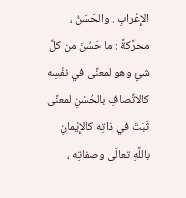الإِعْرابِ . والحَسَنُ ، محرَّكةً : ما حَسُنَ من كلِّ شئٍ وهو لمعنًى في نفْسِه كالاتِّصافِ بالحُسْنِ لمعنًى ثَبَتَ في ذاتِه كالإِيْمانِ باللَّهِ تعالَى وصفاتِه ،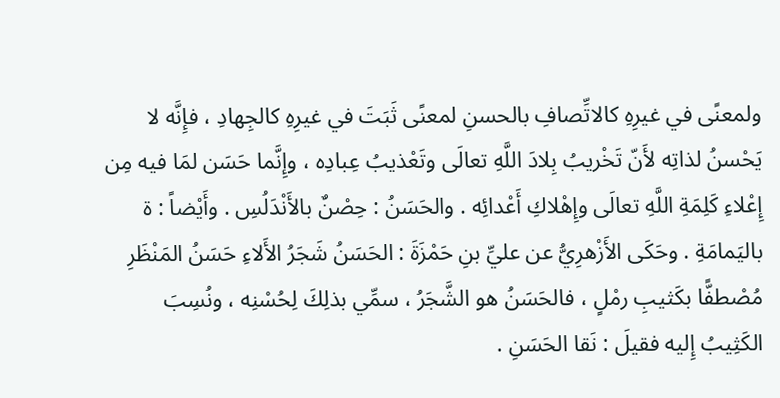ولمعنًى في غيرِهِ كالاتِّصافِ بالحسنِ لمعنًى ثَبَتَ في غيرِهِ كالجِهادِ ، فإِنَّه لا يَحْسنُ لذاتِه لأَنّ تَخْريبُ بِلادَ اللَّهِ تعالَى وتَعْذيبُ عِبادِه ، وإِنَّما حَسَن لمَا فيه مِن إِعْلاءِ كَلِمَةِ اللَّهِ تعالَى وإِهْلاكِ أَعْدائِه . والحَسَنُ : حِصْنٌ بالأَنْدَلُسِ . وأَيْضاً : ة باليَمامَةِ . وحَكَى الأَزْهرِيُّ عن عليِّ بنِ حَمْزَةَ : الحَسَنُ شَجَرُ الأَلاءِ حَسَنُ المَنْظَرِ مُصْطفًّا بكَثيبِ رمْلٍ ، فالحَسَنُ هو الشَّجَرُ ، سمِّي بذلِكَ لِحُسْنِه ، ونُسِبَ الكَثِيبُ إِليه فقيلَ : نَقا الحَسَنِ .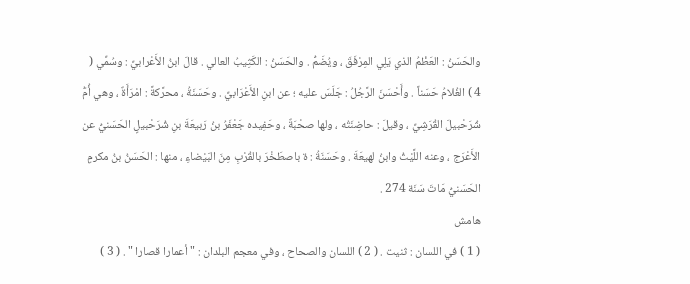والحَسَنُ : العَظْمُ الذي يَلِي المِرْفَقَ ، ويُضَمُّ . والحَسَنُ : الكَثِيبُ العالي . قالَ ابنُ الأَعْرابيِّ : وسُمِّي ( 4 ) الغُلامُ حَسَناً . وأَحْسَنَ الرَّجُلُ : جَلَسَ عليه ؛ عن ابنِ الأَعْرَابيِّ . وحَسَنَةُ ، محرَّكةً : امْرَأَةٌ ، وهي أُمُّ شُرَحْبيلَ القُرَشِيِّ ، وقيلَ : حاضِنَتُه ، ولها صحْبَةٌ ، وحَفِيده جَعْفَرُ بنُ رَبيعَةَ بنِ شُرَحْبيلٍ الحَسَنيُّ عن الأَعْرَج ، وعنه اللَّيْثُ وابنُ لهيعَةَ . وحَسَنَةُ : ة باصطَخْرَ بالقُرْبِ مِنَ البَيْضاءِ ، منها : الحَسَنُ بنُ مكرمٍ الحَسَنيُّ مَاتَ سَنَة 274 .
هامش
( 1 ) في اللسان : ثنيت . ( 2 ) اللسان والصحاح ، وفي معجم البلدان : " أعمارا قصارا " . ( 3 )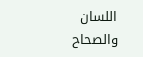اللسان والصحاح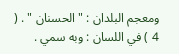ومعجم البلدان : " الحسنان " . ( 4 ) في اللسان : وبه سمي .